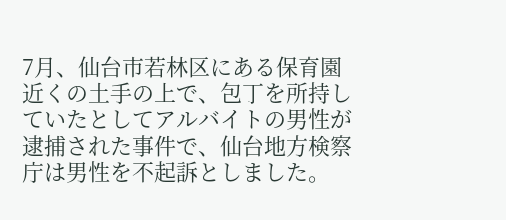7月、仙台市若林区にある保育園近くの土手の上で、包丁を所持していたとしてアルバイトの男性が逮捕された事件で、仙台地方検察庁は男性を不起訴としました。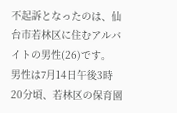不起訴となったのは、仙台市若林区に住むアルバイトの男性(26)です。
男性は7月14日午後3時20分頃、若林区の保育園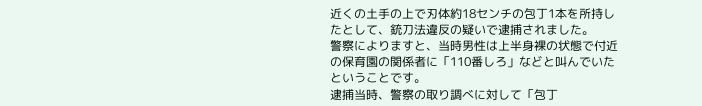近くの土手の上で刃体約18センチの包丁1本を所持したとして、銃刀法違反の疑いで逮捕されました。
警察によりますと、当時男性は上半身裸の状態で付近の保育園の関係者に「110番しろ」などと叫んでいたということです。
逮捕当時、警察の取り調べに対して「包丁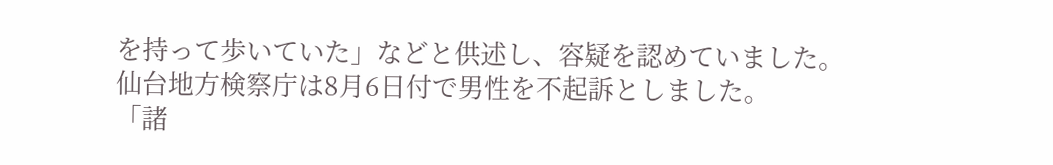を持って歩いていた」などと供述し、容疑を認めていました。
仙台地方検察庁は8月6日付で男性を不起訴としました。
「諸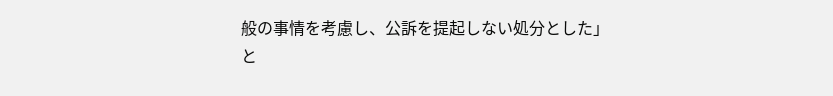般の事情を考慮し、公訴を提起しない処分とした」と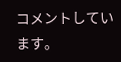コメントしています。